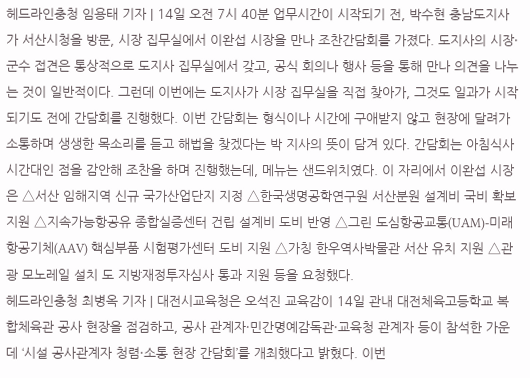헤드라인충청 임용태 기자 | 14일 오전 7시 40분 업무시간이 시작되기 전, 박수현 충남도지사가 서산시청을 방문, 시장 집무실에서 이완섭 시장을 만나 조찬간담회를 가졌다. 도지사의 시장·군수 접견은 통상적으로 도지사 집무실에서 갖고, 공식 회의나 행사 등을 통해 만나 의견을 나누는 것이 일반적이다. 그런데 이번에는 도지사가 시장 집무실을 직접 찾아가, 그것도 일과가 시작되기도 전에 간담회를 진행했다. 이번 간담회는 형식이나 시간에 구애받지 않고 현장에 달려가 소통하며 생생한 목소리를 듣고 해법을 찾겠다는 박 지사의 뜻이 담겨 있다. 간담회는 아침식사 시간대인 점을 감안해 조찬을 하며 진행했는데, 메뉴는 샌드위치였다. 이 자리에서 이완섭 시장은 △서산 임해지역 신규 국가산업단지 지정 △한국생명공학연구원 서산분원 설계비 국비 확보 지원 △지속가능항공유 종합실증센터 건립 설계비 도비 반영 △그린 도심항공교통(UAM)-미래항공기체(AAV) 핵심부품 시험평가센터 도비 지원 △가칭 한우역사박물관 서산 유치 지원 △관광 모노레일 설치 도 지방재정투자심사 통과 지원 등을 요청했다.
헤드라인충청 최병옥 기자 | 대전시교육청은 오석진 교육감이 14일 관내 대전체육고등학교 복합체육관 공사 현장을 점검하고, 공사 관계자·민간명예감독관·교육청 관계자 등이 참석한 가운데 ‘시설 공사관계자 청렴·소통 현장 간담회’를 개최했다고 밝혔다. 이번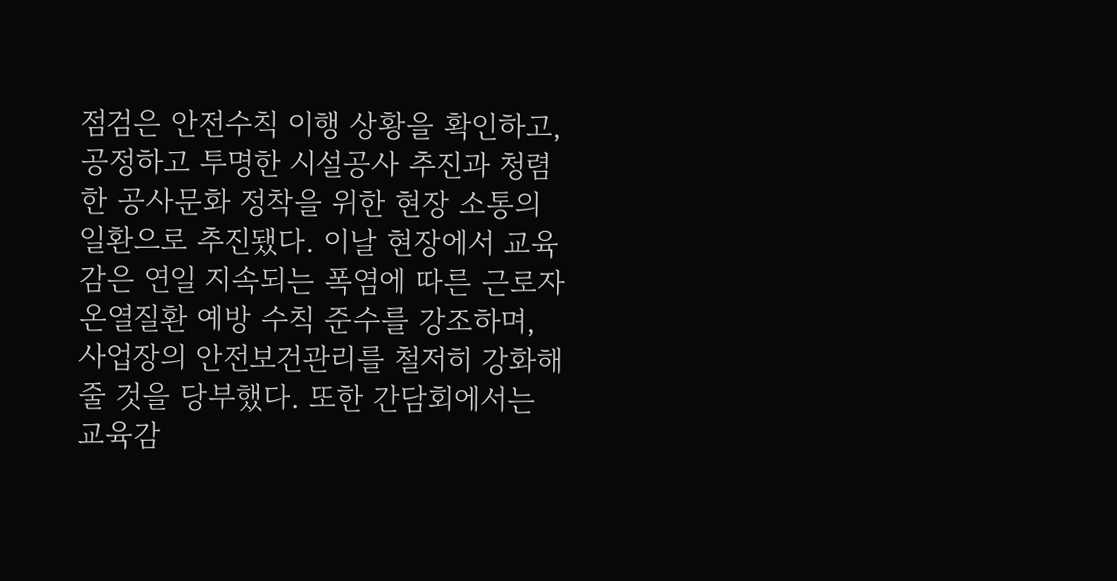점검은 안전수칙 이행 상황을 확인하고, 공정하고 투명한 시설공사 추진과 청렴한 공사문화 정착을 위한 현장 소통의 일환으로 추진됐다. 이날 현장에서 교육감은 연일 지속되는 폭염에 따른 근로자 온열질환 예방 수칙 준수를 강조하며, 사업장의 안전보건관리를 철저히 강화해 줄 것을 당부했다. 또한 간담회에서는 교육감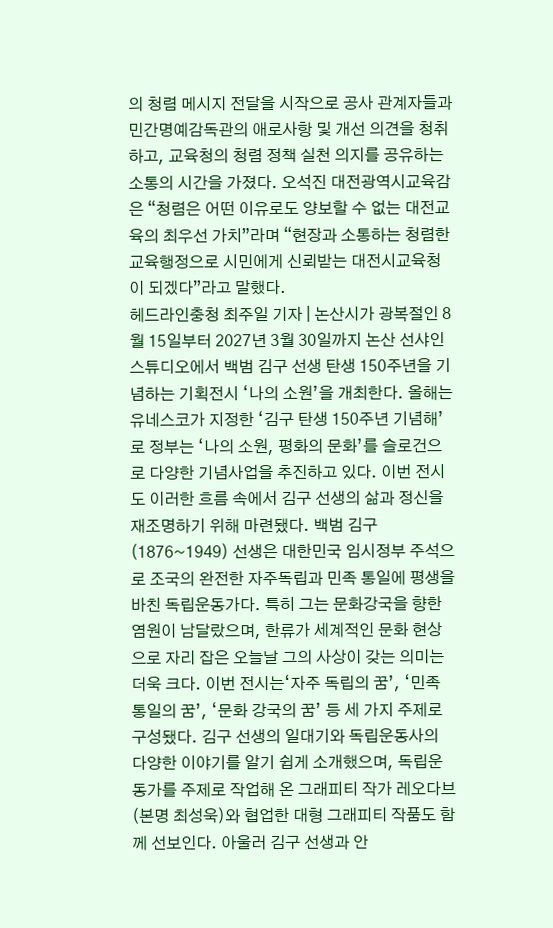의 청렴 메시지 전달을 시작으로 공사 관계자들과 민간명예감독관의 애로사항 및 개선 의견을 청취하고, 교육청의 청렴 정책 실천 의지를 공유하는 소통의 시간을 가졌다. 오석진 대전광역시교육감은 “청렴은 어떤 이유로도 양보할 수 없는 대전교육의 최우선 가치”라며 “현장과 소통하는 청렴한 교육행정으로 시민에게 신뢰받는 대전시교육청이 되겠다”라고 말했다.
헤드라인충청 최주일 기자 | 논산시가 광복절인 8월 15일부터 2027년 3월 30일까지 논산 선샤인스튜디오에서 백범 김구 선생 탄생 150주년을 기념하는 기획전시 ‘나의 소원’을 개최한다. 올해는 유네스코가 지정한 ‘김구 탄생 150주년 기념해’로 정부는 ‘나의 소원, 평화의 문화’를 슬로건으로 다양한 기념사업을 추진하고 있다. 이번 전시도 이러한 흐름 속에서 김구 선생의 삶과 정신을 재조명하기 위해 마련됐다. 백범 김구(1876~1949) 선생은 대한민국 임시정부 주석으로 조국의 완전한 자주독립과 민족 통일에 평생을 바친 독립운동가다. 특히 그는 문화강국을 향한 염원이 남달랐으며, 한류가 세계적인 문화 현상으로 자리 잡은 오늘날 그의 사상이 갖는 의미는 더욱 크다. 이번 전시는‘자주 독립의 꿈’, ‘민족 통일의 꿈’, ‘문화 강국의 꿈’ 등 세 가지 주제로 구성됐다. 김구 선생의 일대기와 독립운동사의 다양한 이야기를 알기 쉽게 소개했으며, 독립운동가를 주제로 작업해 온 그래피티 작가 레오다브(본명 최성욱)와 협업한 대형 그래피티 작품도 함께 선보인다. 아울러 김구 선생과 안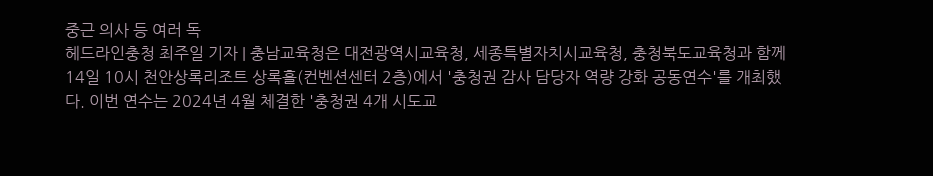중근 의사 등 여러 독
헤드라인충청 최주일 기자 | 충남교육청은 대전광역시교육청, 세종특별자치시교육청, 충청북도교육청과 함께 14일 10시 천안상록리조트 상록홀(컨벤션센터 2층)에서 '충청권 감사 담당자 역량 강화 공동연수'를 개최했다. 이번 연수는 2024년 4월 체결한 '충청권 4개 시도교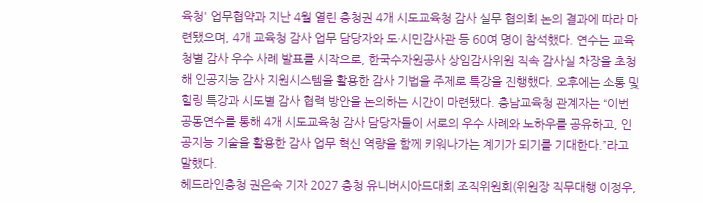육청' 업무협약과 지난 4월 열린 충청권 4개 시도교육청 감사 실무 협의회 논의 결과에 따라 마련됐으며, 4개 교육청 감사 업무 담당자와 도·시민감사관 등 60여 명이 참석했다. 연수는 교육청별 감사 우수 사례 발표를 시작으로, 한국수자원공사 상임감사위원 직속 감사실 차장을 초청해 인공지능 감사 지원시스템을 활용한 감사 기법을 주제로 특강을 진행했다. 오후에는 소통 및 힐링 특강과 시도별 감사 협력 방안을 논의하는 시간이 마련됐다. 충남교육청 관계자는 “이번 공동연수를 통해 4개 시도교육청 감사 담당자들이 서로의 우수 사례와 노하우를 공유하고, 인공지능 기술을 활용한 감사 업무 혁신 역량을 함께 키워나가는 계기가 되기를 기대한다.”라고 말했다.
헤드라인충청 권은숙 기자 2027 충청 유니버시아드대회 조직위원회(위원장 직무대행 이정우,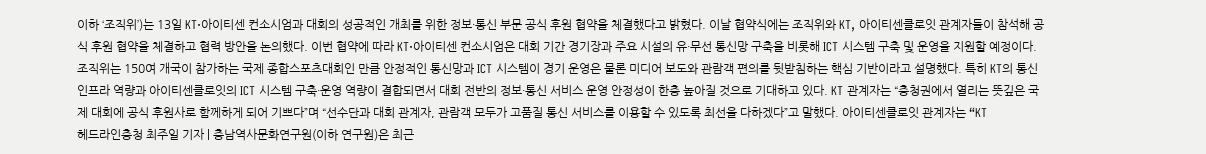이하 ‘조직위’)는 13일 KT·아이티센 컨소시엄과 대회의 성공적인 개최를 위한 정보·통신 부문 공식 후원 협약을 체결했다고 밝혔다. 이날 협약식에는 조직위와 KT, 아이티센클로잇 관계자들이 참석해 공식 후원 협약을 체결하고 협력 방안을 논의했다. 이번 협약에 따라 KT·아이티센 컨소시엄은 대회 기간 경기장과 주요 시설의 유·무선 통신망 구축을 비롯해 ICT 시스템 구축 및 운영을 지원할 예정이다. 조직위는 150여 개국이 참가하는 국제 종합스포츠대회인 만큼 안정적인 통신망과 ICT 시스템이 경기 운영은 물론 미디어 보도와 관람객 편의를 뒷받침하는 핵심 기반이라고 설명했다. 특히 KT의 통신 인프라 역량과 아이티센클로잇의 ICT 시스템 구축·운영 역량이 결합되면서 대회 전반의 정보·통신 서비스 운영 안정성이 한층 높아질 것으로 기대하고 있다. KT 관계자는 “충청권에서 열리는 뜻깊은 국제 대회에 공식 후원사로 함께하게 되어 기쁘다”며 “선수단과 대회 관계자, 관람객 모두가 고품질 통신 서비스를 이용할 수 있도록 최선을 다하겠다”고 말했다. 아이티센클로잇 관계자는 “KT
헤드라인충청 최주일 기자 | 충남역사문화연구원(이하 연구원)은 최근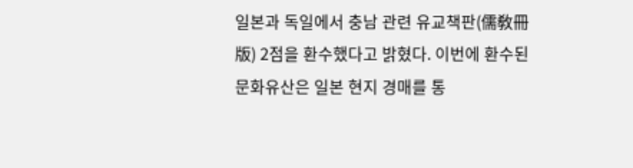일본과 독일에서 충남 관련 유교책판(儒敎冊版) 2점을 환수했다고 밝혔다. 이번에 환수된 문화유산은 일본 현지 경매를 통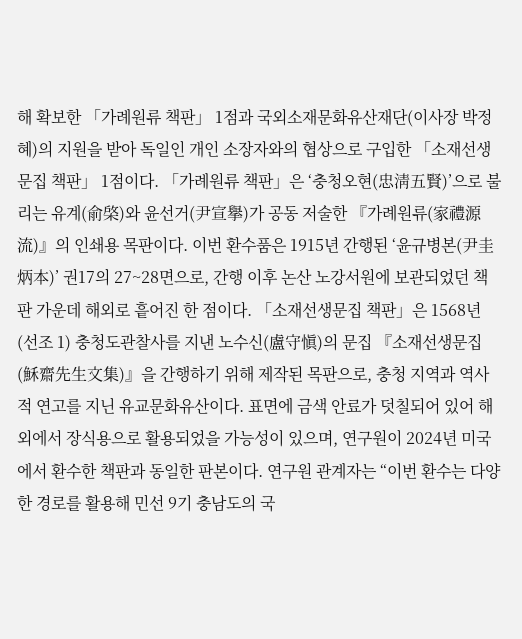해 확보한 「가례원류 책판」 1점과 국외소재문화유산재단(이사장 박정혜)의 지원을 받아 독일인 개인 소장자와의 협상으로 구입한 「소재선생문집 책판」 1점이다. 「가례원류 책판」은 ‘충청오현(忠淸五賢)’으로 불리는 유계(俞棨)와 윤선거(尹宣擧)가 공동 저술한 『가례원류(家禮源流)』의 인쇄용 목판이다. 이번 환수품은 1915년 간행된 ‘윤규병본(尹圭炳本)’ 권17의 27~28면으로, 간행 이후 논산 노강서원에 보관되었던 책판 가운데 해외로 흩어진 한 점이다. 「소재선생문집 책판」은 1568년(선조 1) 충청도관찰사를 지낸 노수신(盧守愼)의 문집 『소재선생문집(穌齋先生文集)』을 간행하기 위해 제작된 목판으로, 충청 지역과 역사적 연고를 지닌 유교문화유산이다. 표면에 금색 안료가 덧칠되어 있어 해외에서 장식용으로 활용되었을 가능성이 있으며, 연구원이 2024년 미국에서 환수한 책판과 동일한 판본이다. 연구원 관계자는 “이번 환수는 다양한 경로를 활용해 민선 9기 충남도의 국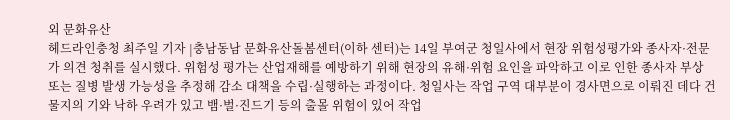외 문화유산
헤드라인충청 최주일 기자 |충남동남 문화유산돌봄센터(이하 센터)는 14일 부여군 청일사에서 현장 위험성평가와 종사자·전문가 의견 청취를 실시했다. 위험성 평가는 산업재해를 예방하기 위해 현장의 유해·위험 요인을 파악하고 이로 인한 종사자 부상 또는 질병 발생 가능성을 추정해 감소 대책을 수립·실행하는 과정이다. 청일사는 작업 구역 대부분이 경사면으로 이뤄진 데다 건물지의 기와 낙하 우려가 있고 뱀·벌·진드기 등의 출몰 위험이 있어 작업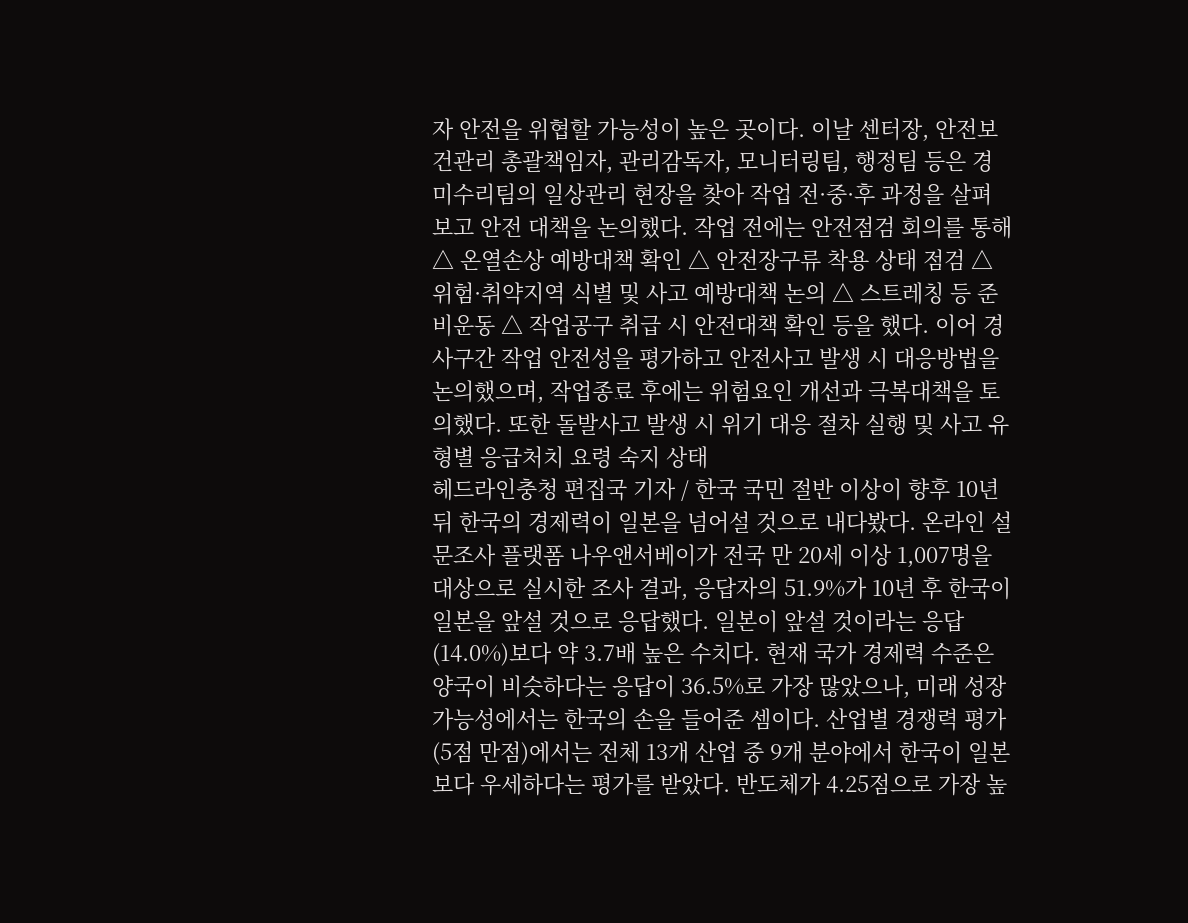자 안전을 위협할 가능성이 높은 곳이다. 이날 센터장, 안전보건관리 총괄책임자, 관리감독자, 모니터링팀, 행정팀 등은 경미수리팀의 일상관리 현장을 찾아 작업 전·중·후 과정을 살펴보고 안전 대책을 논의했다. 작업 전에는 안전점검 회의를 통해 △ 온열손상 예방대책 확인 △ 안전장구류 착용 상태 점검 △ 위험·취약지역 식별 및 사고 예방대책 논의 △ 스트레칭 등 준비운동 △ 작업공구 취급 시 안전대책 확인 등을 했다. 이어 경사구간 작업 안전성을 평가하고 안전사고 발생 시 대응방법을 논의했으며, 작업종료 후에는 위험요인 개선과 극복대책을 토의했다. 또한 돌발사고 발생 시 위기 대응 절차 실행 및 사고 유형별 응급처치 요령 숙지 상태
헤드라인충청 편집국 기자 / 한국 국민 절반 이상이 향후 10년 뒤 한국의 경제력이 일본을 넘어설 것으로 내다봤다. 온라인 설문조사 플랫폼 나우앤서베이가 전국 만 20세 이상 1,007명을 대상으로 실시한 조사 결과, 응답자의 51.9%가 10년 후 한국이 일본을 앞설 것으로 응답했다. 일본이 앞설 것이라는 응답(14.0%)보다 약 3.7배 높은 수치다. 현재 국가 경제력 수준은 양국이 비슷하다는 응답이 36.5%로 가장 많았으나, 미래 성장 가능성에서는 한국의 손을 들어준 셈이다. 산업별 경쟁력 평가(5점 만점)에서는 전체 13개 산업 중 9개 분야에서 한국이 일본보다 우세하다는 평가를 받았다. 반도체가 4.25점으로 가장 높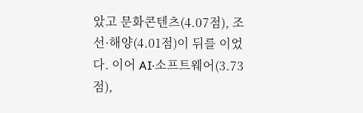았고 문화콘텐츠(4.07점), 조선·해양(4.01점)이 뒤를 이었다. 이어 AI·소프트웨어(3.73점),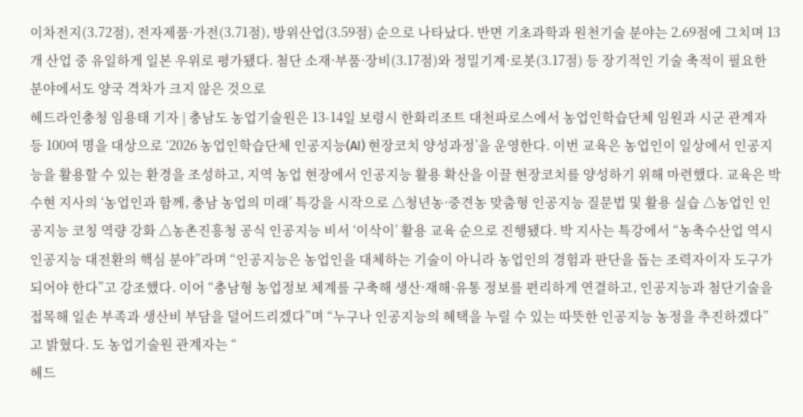이차전지(3.72점), 전자제품·가전(3.71점), 방위산업(3.59점) 순으로 나타났다. 반면 기초과학과 원천기술 분야는 2.69점에 그치며 13개 산업 중 유일하게 일본 우위로 평가됐다. 첨단 소재·부품·장비(3.17점)와 정밀기계·로봇(3.17점) 등 장기적인 기술 축적이 필요한 분야에서도 양국 격차가 크지 않은 것으로
헤드라인충청 임용태 기자 | 충남도 농업기술원은 13-14일 보령시 한화리조트 대천파로스에서 농업인학습단체 임원과 시군 관계자 등 100여 명을 대상으로 ‘2026 농업인학습단체 인공지능(AI) 현장코치 양성과정’을 운영한다. 이번 교육은 농업인이 일상에서 인공지능을 활용할 수 있는 환경을 조성하고, 지역 농업 현장에서 인공지능 활용 확산을 이끌 현장코치를 양성하기 위해 마련했다. 교육은 박수현 지사의 ‘농업인과 함께, 충남 농업의 미래’ 특강을 시작으로 △청년농·중견농 맞춤형 인공지능 질문법 및 활용 실습 △농업인 인공지능 코칭 역량 강화 △농촌진흥청 공식 인공지능 비서 ‘이삭이’ 활용 교육 순으로 진행됐다. 박 지사는 특강에서 “농축수산업 역시 인공지능 대전환의 핵심 분야”라며 “인공지능은 농업인을 대체하는 기술이 아니라 농업인의 경험과 판단을 돕는 조력자이자 도구가 되어야 한다”고 강조했다. 이어 “충남형 농업정보 체계를 구축해 생산·재해·유통 정보를 편리하게 연결하고, 인공지능과 첨단기술을 접목해 일손 부족과 생산비 부담을 덜어드리겠다”며 “누구나 인공지능의 혜택을 누릴 수 있는 따뜻한 인공지능 농정을 추진하겠다”고 밝혔다. 도 농업기술원 관계자는 “
헤드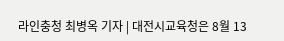라인충청 최병옥 기자 | 대전시교육청은 8월 13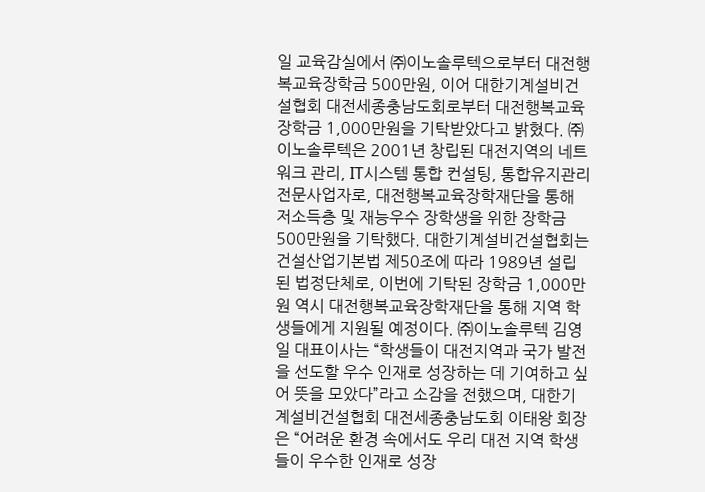일 교육감실에서 ㈜이노솔루텍으로부터 대전행복교육장학금 500만원, 이어 대한기계설비건설협회 대전세종충남도회로부터 대전행복교육장학금 1,000만원을 기탁받았다고 밝혔다. ㈜이노솔루텍은 2001년 창립된 대전지역의 네트워크 관리, IT시스템 통합 컨설팅, 통합유지관리 전문사업자로, 대전행복교육장학재단을 통해 저소득층 및 재능우수 장학생을 위한 장학금 500만원을 기탁했다. 대한기계설비건설협회는 건설산업기본법 제50조에 따라 1989년 설립된 법정단체로, 이번에 기탁된 장학금 1,000만원 역시 대전행복교육장학재단을 통해 지역 학생들에게 지원될 예정이다. ㈜이노솔루텍 김영일 대표이사는 “학생들이 대전지역과 국가 발전을 선도할 우수 인재로 성장하는 데 기여하고 싶어 뜻을 모았다”라고 소감을 전했으며, 대한기계설비건설협회 대전세종충남도회 이태왕 회장은 “어려운 환경 속에서도 우리 대전 지역 학생들이 우수한 인재로 성장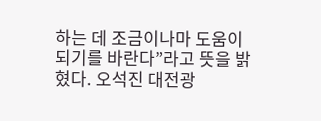하는 데 조금이나마 도움이 되기를 바란다”라고 뜻을 밝혔다. 오석진 대전광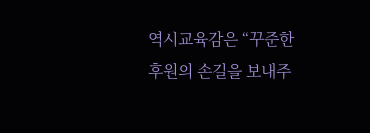역시교육감은 “꾸준한 후원의 손길을 보내주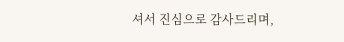셔서 진심으로 감사드리며,